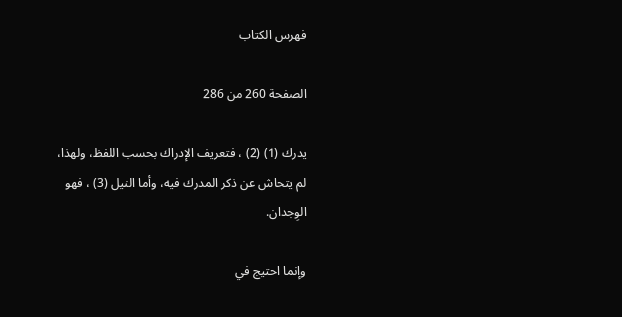فهرس الكتاب

الصفحة 260 من 286

يدرك (1) (2) ، فتعريف الإدراك بحسب اللفظ، ولهذا، لم يتحاش عن ذكر المدرك فيه، وأما النيل (3) ، فهو الوِجدان.

وإنما احتيج في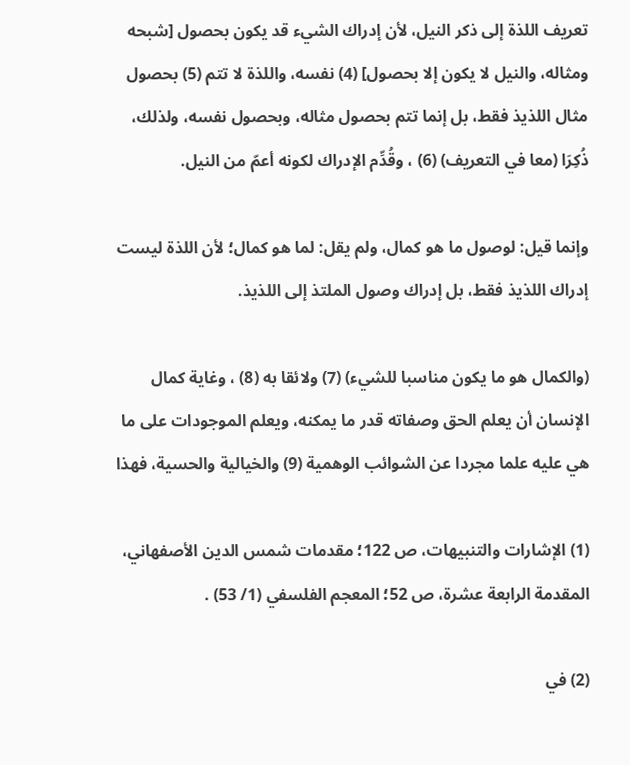تعريف اللذة إلى ذكر النيل، لأن إدراك الشيء قد يكون بحصول [شبحه ومثاله، والنيل لا يكون إلا بحصول] (4) نفسه، واللذة لا تتم (5) بحصول مثال اللذيذ فقط، بل إنما تتم بحصول مثاله، وبحصول نفسه، ولذلك، ذُكِرَا (معا في التعريف) (6) ، وقُدِّم الإدراك لكونه أعمّ من النيل.

وإنما قيل: لوصول ما هو كمال، ولم يقل: لما هو كمال؛ لأن اللذة ليست إدراك اللذيذ فقط، بل إدراك وصول الملتذ إلى اللذيذ.

(والكمال هو ما يكون مناسبا للشيء) (7) ولائقا به (8) ، وغاية كمال الإنسان أن يعلم الحق وصفاته قدر ما يمكنه، ويعلم الموجودات على ما هي عليه علما مجردا عن الشوائب الوهمية (9) والخيالية والحسية، فهذا

(1) الإشارات والتنبيهات، ص 122؛ مقدمات شمس الدين الأصفهاني، المقدمة الرابعة عشرة، ص 52؛ المعجم الفلسفي (1/ 53) .

(2) في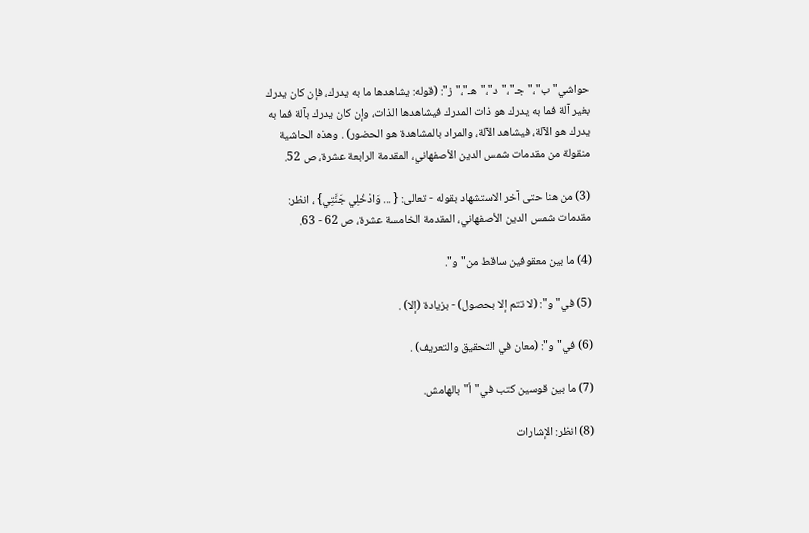حواشي"ب"،"جـ"،"د"،"هـ"،"ز": (قوله: يشاهدها ما به يدرك، فإن كان يدرك بغير آلة فما به يدرك هو ذات المدرك فيشاهدها الذات، وإن كان يدرك بآلة فما به يدرك هو الآلة، فيشاهد الآلة، والمراد بالمشاهدة هو الحضور) . وهذه الحاشية منقولة من مقدمات شمس الدين الأصفهاني، المقدمة الرابعة عشرة، ص 52.

(3) من هنا حتى آخر الاستشهاد بقوله - تعالى: { ... وَادْخُلِي جَنَّتِي} ، انظر: مقدمات شمس الدين الأصفهاني، المقدمة الخامسة عشرة، ص 62 - 63.

(4) ما بين معقوفين ساقط من"و".

(5) في"و": (لا تتم إلا بحصول) - بزيادة (إلا) .

(6) في"و": (معان في التحقيق والتعريف) .

(7) ما بين قوسين كتب في"أ"بالهامش.

(8) انظر: الإشارات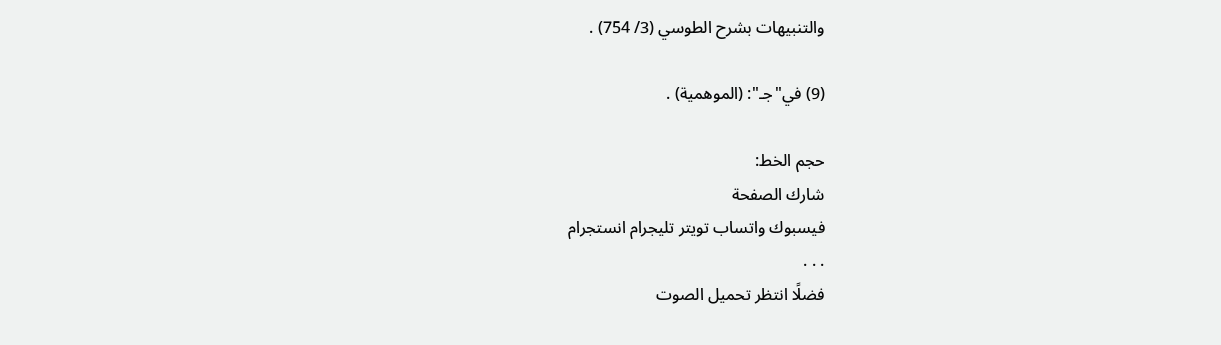والتنبيهات بشرح الطوسي (3/ 754) .

(9) في"جـ": (الموهمية) .

حجم الخط:
شارك الصفحة
فيسبوك واتساب تويتر تليجرام انستجرام
. . .
فضلًا انتظر تحميل الصوت